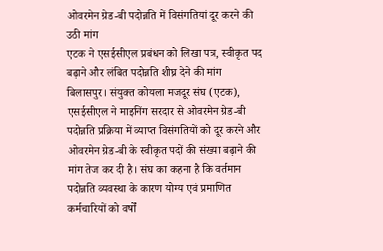ओवरमेन ग्रेड-बी पदोन्नति में विसंगतियां दूर करने की उठी मांग
एटक ने एसईसीएल प्रबंधन को लिखा पत्र, स्वीकृत पद बढ़ाने और लंबित पदोन्नति शीघ्र देने की मांग
बिलासपुर। संयुक्त कोयला मजदूर संघ (एटक), एसईसीएल ने माइनिंग सरदार से ओवरमेन ग्रेड-बी पदोन्नति प्रक्रिया में व्याप्त विसंगतियों को दूर करने और ओवरमेन ग्रेड-बी के स्वीकृत पदों की संख्या बढ़ाने की मांग तेज कर दी है। संघ का कहना है कि वर्तमान पदोन्नति व्यवस्था के कारण योग्य एवं प्रमाणित कर्मचारियों को वर्षों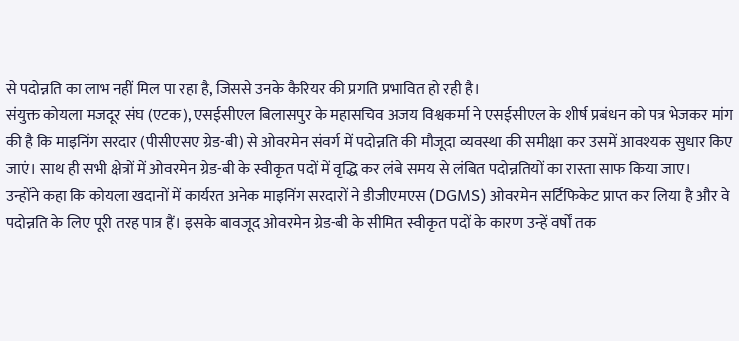से पदोन्नति का लाभ नहीं मिल पा रहा है, जिससे उनके कैरियर की प्रगति प्रभावित हो रही है।
संयुक्त कोयला मजदूर संघ (एटक), एसईसीएल बिलासपुर के महासचिव अजय विश्वकर्मा ने एसईसीएल के शीर्ष प्रबंधन को पत्र भेजकर मांग की है कि माइनिंग सरदार (पीसीएसए ग्रेड-बी) से ओवरमेन संवर्ग में पदोन्नति की मौजूदा व्यवस्था की समीक्षा कर उसमें आवश्यक सुधार किए जाएं। साथ ही सभी क्षेत्रों में ओवरमेन ग्रेड-बी के स्वीकृत पदों में वृद्धि कर लंबे समय से लंबित पदोन्नतियों का रास्ता साफ किया जाए।
उन्होंने कहा कि कोयला खदानों में कार्यरत अनेक माइनिंग सरदारों ने डीजीएमएस (DGMS) ओवरमेन सर्टिफिकेट प्राप्त कर लिया है और वे पदोन्नति के लिए पूरी तरह पात्र हैं। इसके बावजूद ओवरमेन ग्रेड-बी के सीमित स्वीकृत पदों के कारण उन्हें वर्षों तक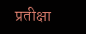प्रतीक्षा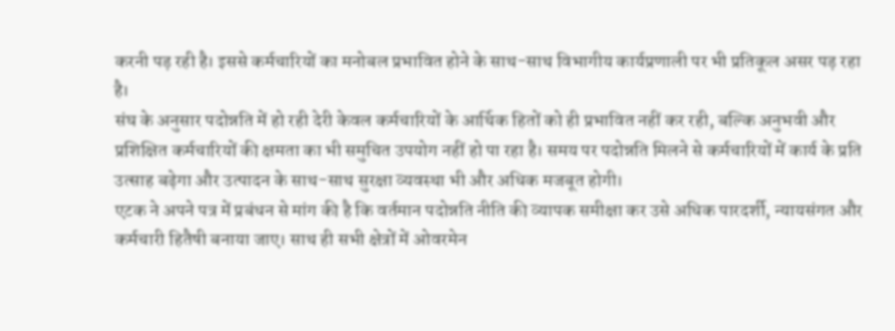करनी पड़ रही है। इससे कर्मचारियों का मनोबल प्रभावित होने के साथ-साथ विभागीय कार्यप्रणाली पर भी प्रतिकूल असर पड़ रहा है।
संघ के अनुसार पदोन्नति में हो रही देरी केवल कर्मचारियों के आर्थिक हितों को ही प्रभावित नहीं कर रही, बल्कि अनुभवी और प्रशिक्षित कर्मचारियों की क्षमता का भी समुचित उपयोग नहीं हो पा रहा है। समय पर पदोन्नति मिलने से कर्मचारियों में कार्य के प्रति उत्साह बढ़ेगा और उत्पादन के साथ-साथ सुरक्षा व्यवस्था भी और अधिक मजबूत होगी।
एटक ने अपने पत्र में प्रबंधन से मांग की है कि वर्तमान पदोन्नति नीति की व्यापक समीक्षा कर उसे अधिक पारदर्शी, न्यायसंगत और कर्मचारी हितैषी बनाया जाए। साथ ही सभी क्षेत्रों में ओवरमेन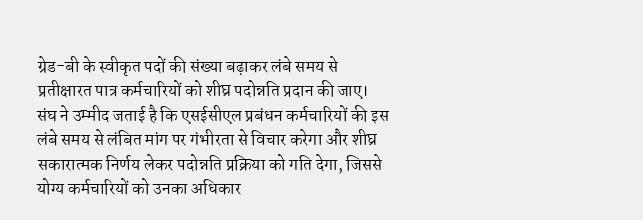ग्रेड-बी के स्वीकृत पदों की संख्या बढ़ाकर लंबे समय से प्रतीक्षारत पात्र कर्मचारियों को शीघ्र पदोन्नति प्रदान की जाए।
संघ ने उम्मीद जताई है कि एसईसीएल प्रबंधन कर्मचारियों की इस लंबे समय से लंबित मांग पर गंभीरता से विचार करेगा और शीघ्र सकारात्मक निर्णय लेकर पदोन्नति प्रक्रिया को गति देगा, जिससे योग्य कर्मचारियों को उनका अधिकार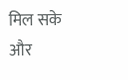मिल सके और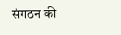संगठन की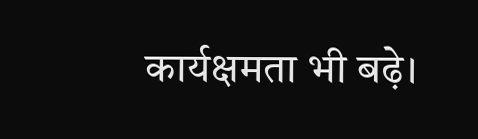कार्यक्षमता भी बढ़े।